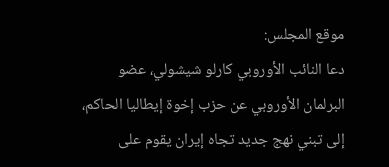موقع المجلس:
دعا النائب الأوروبي كارلو شيشولي، عضو البرلمان الأوروبي عن حزب إخوة إيطاليا الحاكم، إلى تبني نهج جديد تجاه إيران يقوم على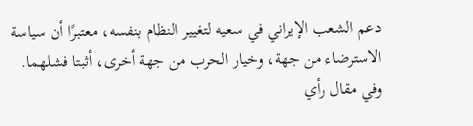دعم الشعب الإيراني في سعيه لتغيير النظام بنفسه، معتبرًا أن سياسة الاسترضاء من جهة، وخيار الحرب من جهة أخرى، أثبتا فشلهما.
وفي مقال رأي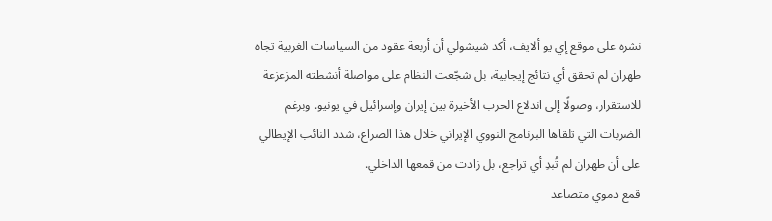نشره على موقع إي يو ألايف، أكد شيشولي أن أربعة عقود من السياسات الغربية تجاه طهران لم تحقق أي نتائج إيجابية، بل شجّعت النظام على مواصلة أنشطته المزعزعة للاستقرار، وصولًا إلى اندلاع الحرب الأخيرة بين إيران وإسرائيل في يونيو. وبرغم الضربات التي تلقاها البرنامج النووي الإيراني خلال هذا الصراع، شدد النائب الإيطالي على أن طهران لم تُبدِ أي تراجع، بل زادت من قمعها الداخلي.
قمع دموي متصاعد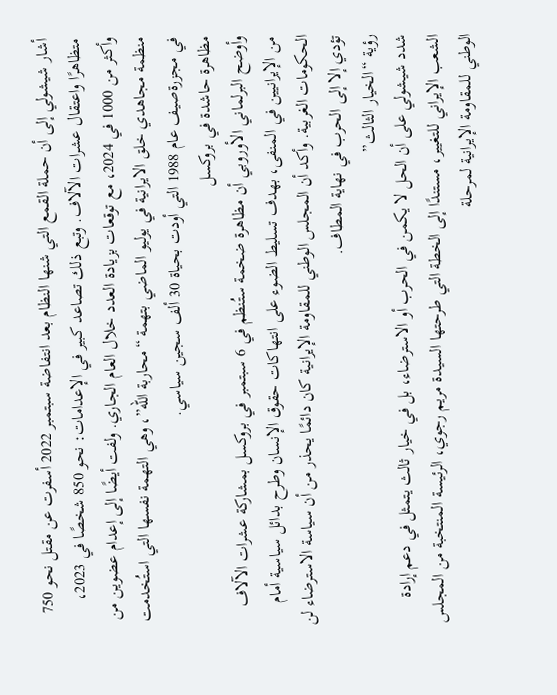أشار شيشولي إلى أن حملة القمع التي شنها النظام بعد انتفاضة سبتمبر 2022 أسفرت عن مقتل نحو 750 متظاهرًا واعتقال عشرات الآلاف. وتبع ذلك تصاعد كبير في الإعدامات: نحو 850 شخصًا في 2023، وأكثر من 1000 في 2024، مع توقعات بزيادة العدد خلال العام الجاري. ولفت أيضًا إلى إعدام عضوين من منظمة مجاهدي خلق الایرانیة في يوليو الماضي بتهمة “محاربة الله”، وهي التهمة نفسها التي استُخدمت في مجزرةصیف عام 1988 التي أودت بحياة 30 ألف سجين سياسي.
مظاهرة حاشدة في بروكسل
وأوضح البرلماني الأوروبي أن مظاهرة ضخمة ستُنظم في 6 سبتمبر في بروكسل بمشاركة عشرات الآلاف من الإيرانيين في المنفى، بهدف تسليط الضوء على انتهاكات حقوق الإنسان وطرح بدائل سياسية أمام الحكومات الغربية. وأكد أن المجلس الوطني للمقاومة الإيرانية كان دائمًا يحذر من أن سياسة الاسترضاء لن تؤدي إلا إلى الحرب في نهاية المطاف.
رؤية “الخيار الثالث”
شدد شيشولي على أن الحل لا يكمن في الحرب أو الاسترضاء، بل في خيار ثالث يتمثل في دعم إرادة الشعب الإيراني للتغيير، مستندًا إلى الخطة التي طرحتها السيدة مريم رجوي، الرئيسة المنتخبة من المجلس الوطني للمقاومة الإيرانية لمرحلة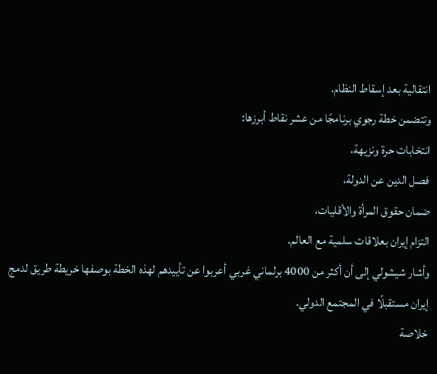انتقالية بعد إسقاط النظام.
وتتضمن خطة رجوي برنامجًا من عشر نقاط أبرزها:
انتخابات حرة ونزيهة،
فصل الدين عن الدولة،
ضمان حقوق المرأة والأقليات،
التزام إيران بعلاقات سلمية مع العالم.
وأشار شيشولي إلى أن أكثر من 4000 برلماني غربي أعربوا عن تأييدهم لهذه الخطة بوصفها خريطة طريق لدمج إيران مستقبلًا في المجتمع الدولي.
خلاصة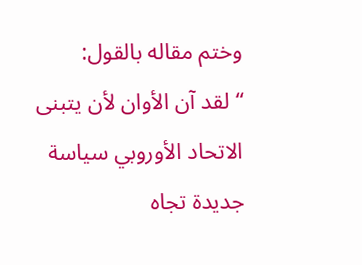وختم مقاله بالقول:
“لقد آن الأوان لأن يتبنى الاتحاد الأوروبي سياسة جديدة تجاه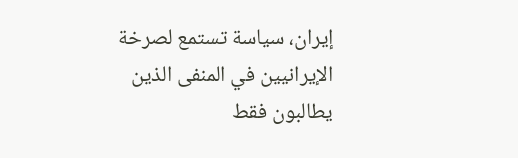إيران، سياسة تستمع لصرخة الإيرانيين في المنفى الذين يطالبون فقط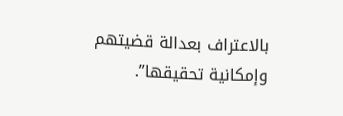بالاعتراف بعدالة قضيتهم وإمكانية تحقيقها”.